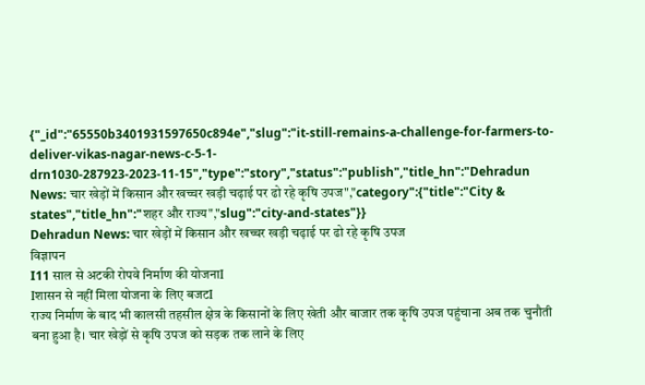{"_id":"65550b3401931597650c894e","slug":"it-still-remains-a-challenge-for-farmers-to-deliver-vikas-nagar-news-c-5-1-drn1030-287923-2023-11-15","type":"story","status":"publish","title_hn":"Dehradun News: चार खेड़ों में किसान और खच्चर खड़ी चढ़ाई पर ढो रहे कृषि उपज","category":{"title":"City & states","title_hn":"शहर और राज्य","slug":"city-and-states"}}
Dehradun News: चार खेड़ों में किसान और खच्चर खड़ी चढ़ाई पर ढो रहे कृषि उपज
विज्ञापन
I11 साल से अटकी रोपवे निर्माण की योजनाI
Iशासन से नहीं मिला योजना के लिए बजटI
राज्य निर्माण के बाद भी कालसी तहसील क्षेत्र के किसानों के लिए खेती और बाजार तक कृषि उपज पहुंचाना अब तक चुनौती बना हुआ है। चार खेड़ों से कृषि उपज को सड़क तक लाने के लिए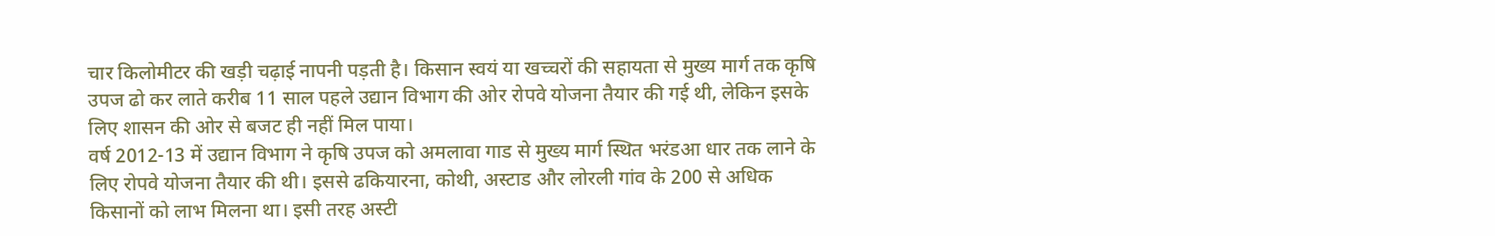चार किलोमीटर की खड़ी चढ़ाई नापनी पड़ती है। किसान स्वयं या खच्चरों की सहायता से मुख्य मार्ग तक कृषि उपज ढो कर लाते करीब 11 साल पहले उद्यान विभाग की ओर रोपवे योजना तैयार की गई थी, लेकिन इसके लिए शासन की ओर से बजट ही नहीं मिल पाया।
वर्ष 2012-13 में उद्यान विभाग ने कृषि उपज को अमलावा गाड से मुख्य मार्ग स्थित भरंडआ धार तक लाने के लिए रोपवे योजना तैयार की थी। इससे ढकियारना, कोथी, अस्टाड और लोरली गांव के 200 से अधिक किसानों को लाभ मिलना था। इसी तरह अस्टी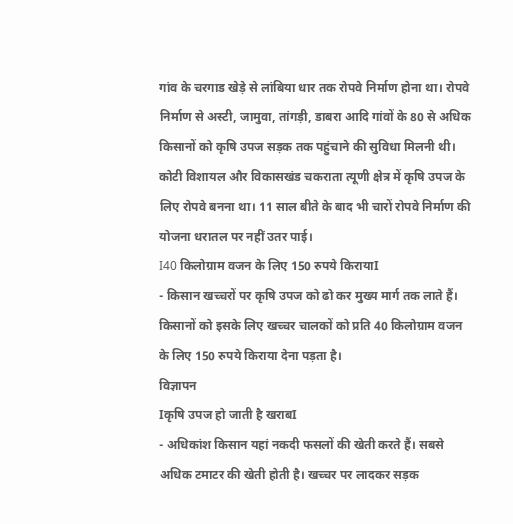गांव के चरगाड खेड़े से लांबिया धार तक रोपवे निर्माण होना था। रोपवे निर्माण से अस्टी, जामुवा, तांगड़ी, डाबरा आदि गांवों के 80 से अधिक किसानों को कृषि उपज सड़क तक पहुंचाने की सुविधा मिलनी थी। कोटी विशायल और विकासखंड चकराता त्यूणी क्षेत्र में कृषि उपज के लिए रोपवे बनना था। 11 साल बीते के बाद भी चारों रोपवे निर्माण की योजना धरातल पर नहीं उतर पाई।
I40 किलोग्राम वजन के लिए 150 रुपये किरायाI
- किसान खच्चरों पर कृषि उपज को ढो कर मुख्य मार्ग तक लाते हैं। किसानों को इसके लिए खच्चर चालकों को प्रति 40 किलोग्राम वजन के लिए 150 रुपये किराया देना पड़ता है।
विज्ञापन
Iकृषि उपज हो जाती है खराबI
- अधिकांश किसान यहां नकदी फसलों की खेती करते हैं। सबसे अधिक टमाटर की खेती होती है। खच्चर पर लादकर सड़क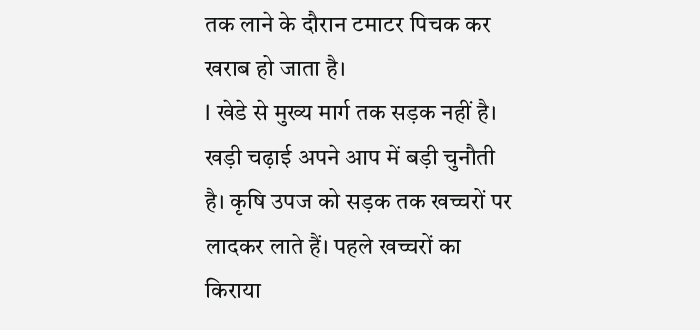तक लाने के दौरान टमाटर पिचक कर खराब हो जाता है।
I खेडे से मुख्य मार्ग तक सड़क नहीं है। खड़ी चढ़ाई अपने आप में बड़ी चुनौती है। कृषि उपज को सड़क तक खच्चरों पर लादकर लाते हैं। पहले खच्चरों का किराया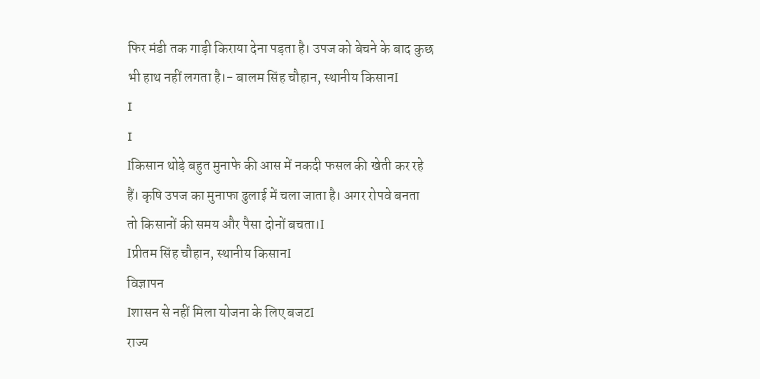फिर मंडी तक गाड़ी किराया देना पड़ता है। उपज को बेचने के बाद कुछ भी हाथ नहीं लगता है।- बालम सिंह चौहान, स्थानीय किसानI
I
I
Iकिसान थोड़े बहुत मुनाफे की आस में नकदी फसल की खेती कर रहे हैं। कृषि उपज का मुनाफा ढुलाई में चला जाता है। अगर रोपवे बनता तो किसानों की समय और पैसा दोनों बचता।I
Iप्रीतम सिंह चौहान, स्थानीय किसानI
विज्ञापन
Iशासन से नहीं मिला योजना के लिए बजटI
राज्य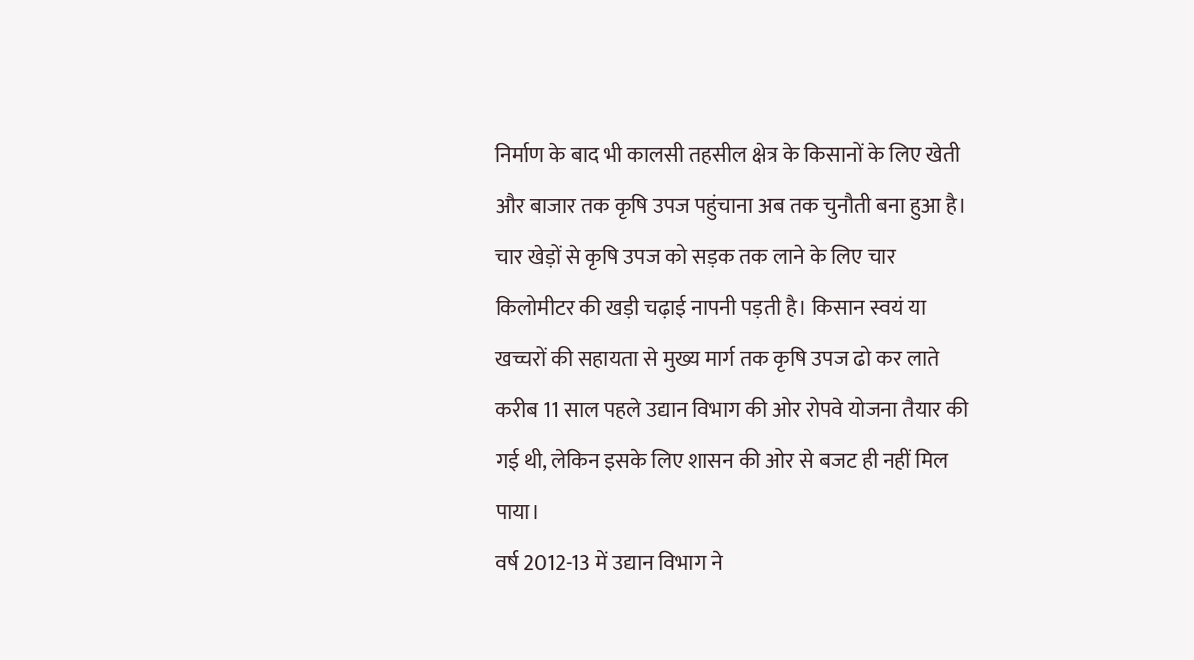निर्माण के बाद भी कालसी तहसील क्षेत्र के किसानों के लिए खेती और बाजार तक कृषि उपज पहुंचाना अब तक चुनौती बना हुआ है। चार खेड़ों से कृषि उपज को सड़क तक लाने के लिए चार किलोमीटर की खड़ी चढ़ाई नापनी पड़ती है। किसान स्वयं या खच्चरों की सहायता से मुख्य मार्ग तक कृषि उपज ढो कर लाते करीब 11 साल पहले उद्यान विभाग की ओर रोपवे योजना तैयार की गई थी, लेकिन इसके लिए शासन की ओर से बजट ही नहीं मिल पाया।
वर्ष 2012-13 में उद्यान विभाग ने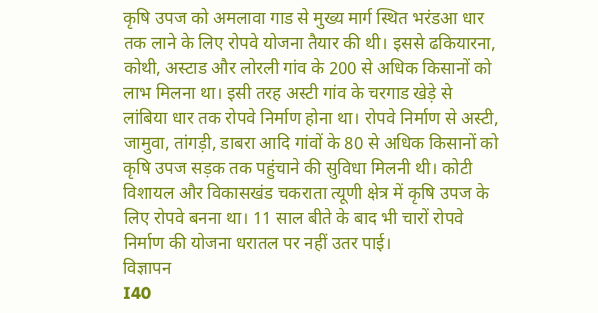कृषि उपज को अमलावा गाड से मुख्य मार्ग स्थित भरंडआ धार तक लाने के लिए रोपवे योजना तैयार की थी। इससे ढकियारना, कोथी, अस्टाड और लोरली गांव के 200 से अधिक किसानों को लाभ मिलना था। इसी तरह अस्टी गांव के चरगाड खेड़े से लांबिया धार तक रोपवे निर्माण होना था। रोपवे निर्माण से अस्टी, जामुवा, तांगड़ी, डाबरा आदि गांवों के 80 से अधिक किसानों को कृषि उपज सड़क तक पहुंचाने की सुविधा मिलनी थी। कोटी विशायल और विकासखंड चकराता त्यूणी क्षेत्र में कृषि उपज के लिए रोपवे बनना था। 11 साल बीते के बाद भी चारों रोपवे निर्माण की योजना धरातल पर नहीं उतर पाई।
विज्ञापन
I40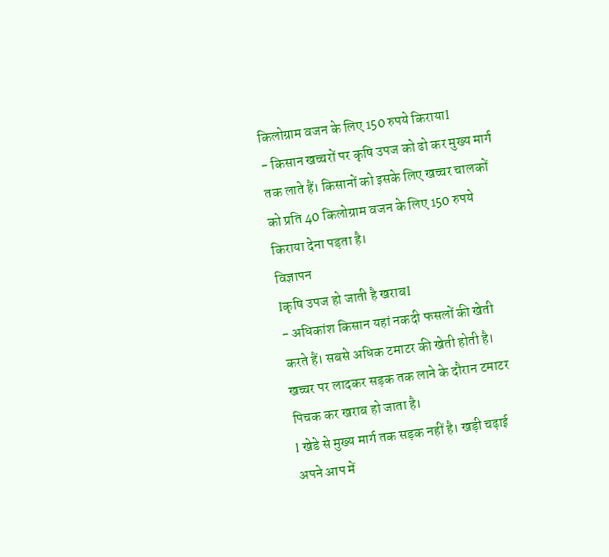किलोग्राम वजन के लिए 150 रुपये किरायाI
- किसान खच्चरों पर कृषि उपज को ढो कर मुख्य मार्ग तक लाते हैं। किसानों को इसके लिए खच्चर चालकों को प्रति 40 किलोग्राम वजन के लिए 150 रुपये किराया देना पड़ता है।
विज्ञापन
Iकृषि उपज हो जाती है खराबI
- अधिकांश किसान यहां नकदी फसलों की खेती करते हैं। सबसे अधिक टमाटर की खेती होती है। खच्चर पर लादकर सड़क तक लाने के दौरान टमाटर पिचक कर खराब हो जाता है।
I खेडे से मुख्य मार्ग तक सड़क नहीं है। खड़ी चढ़ाई अपने आप में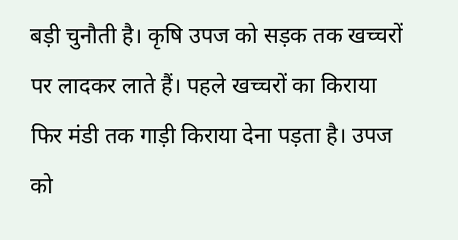बड़ी चुनौती है। कृषि उपज को सड़क तक खच्चरों पर लादकर लाते हैं। पहले खच्चरों का किराया फिर मंडी तक गाड़ी किराया देना पड़ता है। उपज को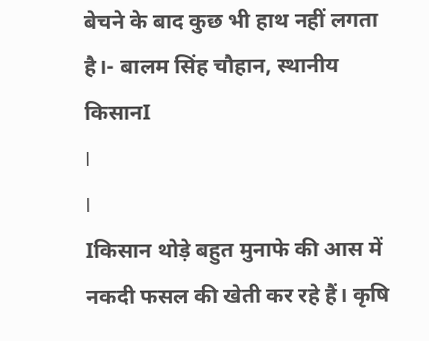बेचने के बाद कुछ भी हाथ नहीं लगता है।- बालम सिंह चौहान, स्थानीय किसानI
I
I
Iकिसान थोड़े बहुत मुनाफे की आस में नकदी फसल की खेती कर रहे हैं। कृषि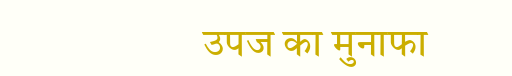उपज का मुनाफा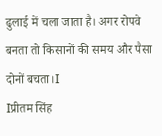ढुलाई में चला जाता है। अगर रोपवे बनता तो किसानों की समय और पैसा दोनों बचता।I
Iप्रीतम सिंह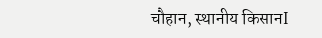चौहान, स्थानीय किसानI